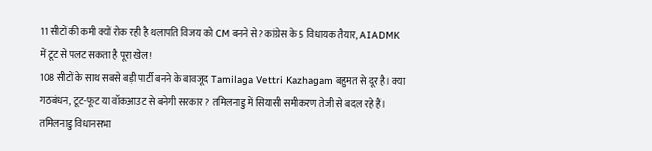11 सीटों की कमी क्यों रोक रही है थलापति विजय को CM बनने से? कांग्रेस के 5 विधायक तैयार, AIADMK में टूट से पलट सकता है पूरा खेल!
108 सीटों के साथ सबसे बड़ी पार्टी बनने के बावजूद Tamilaga Vettri Kazhagam बहुमत से दूर है। क्या गठबंधन, टूट-फूट या वॉकआउट से बनेगी सरकार? तमिलनाडु में सियासी समीकरण तेजी से बदल रहे हैं।
तमिलनाडु विधानसभा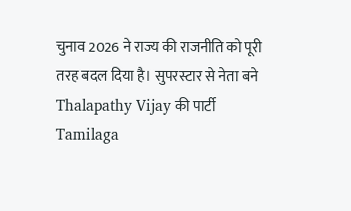चुनाव 2026 ने राज्य की राजनीति को पूरी तरह बदल दिया है। सुपरस्टार से नेता बने Thalapathy Vijay की पार्टी Tamilaga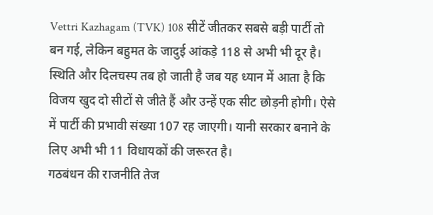Vettri Kazhagam (TVK) 108 सीटें जीतकर सबसे बड़ी पार्टी तो बन गई, लेकिन बहुमत के जादुई आंकड़े 118 से अभी भी दूर है। स्थिति और दिलचस्प तब हो जाती है जब यह ध्यान में आता है कि विजय खुद दो सीटों से जीते हैं और उन्हें एक सीट छोड़नी होगी। ऐसे में पार्टी की प्रभावी संख्या 107 रह जाएगी। यानी सरकार बनाने के लिए अभी भी 11 विधायकों की जरूरत है।
गठबंधन की राजनीति तेज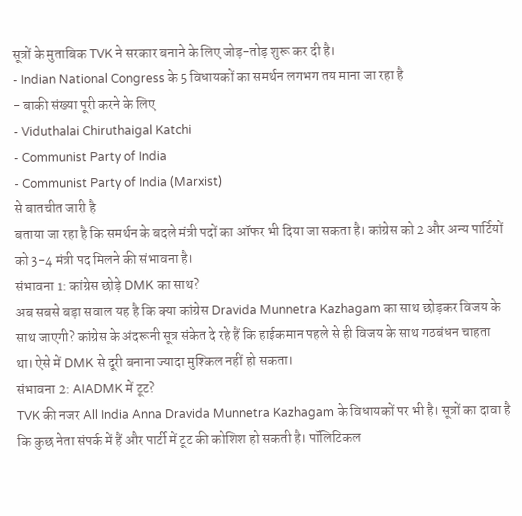सूत्रों के मुताबिक TVK ने सरकार बनाने के लिए जोड़-तोड़ शुरू कर दी है।
- Indian National Congress के 5 विधायकों का समर्थन लगभग तय माना जा रहा है
- बाकी संख्या पूरी करने के लिए
- Viduthalai Chiruthaigal Katchi
- Communist Party of India
- Communist Party of India (Marxist)
से बातचीत जारी है
बताया जा रहा है कि समर्थन के बदले मंत्री पदों का ऑफर भी दिया जा सकता है। कांग्रेस को 2 और अन्य पार्टियों को 3-4 मंत्री पद मिलने की संभावना है।
संभावना 1: कांग्रेस छोड़े DMK का साथ?
अब सबसे बड़ा सवाल यह है कि क्या कांग्रेस Dravida Munnetra Kazhagam का साथ छोड़कर विजय के साथ जाएगी? कांग्रेस के अंदरूनी सूत्र संकेत दे रहे हैं कि हाईकमान पहले से ही विजय के साथ गठबंधन चाहता था। ऐसे में DMK से दूरी बनाना ज्यादा मुश्किल नहीं हो सकता।
संभावना 2: AIADMK में टूट?
TVK की नजर All India Anna Dravida Munnetra Kazhagam के विधायकों पर भी है। सूत्रों का दावा है कि कुछ नेता संपर्क में हैं और पार्टी में टूट की कोशिश हो सकती है। पॉलिटिकल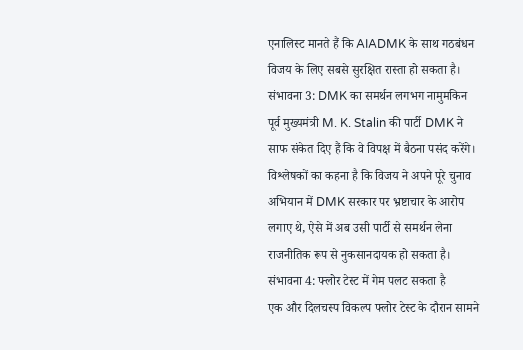एनालिस्ट मानते हैं कि AIADMK के साथ गठबंधन विजय के लिए सबसे सुरक्षित रास्ता हो सकता है।
संभावना 3: DMK का समर्थन लगभग नामुमकिन
पूर्व मुख्यमंत्री M. K. Stalin की पार्टी DMK ने साफ संकेत दिए हैं कि वे विपक्ष में बैठना पसंद करेंगे।
विश्लेषकों का कहना है कि विजय ने अपने पूरे चुनाव अभियान में DMK सरकार पर भ्रष्टाचार के आरोप लगाए थे, ऐसे में अब उसी पार्टी से समर्थन लेना राजनीतिक रूप से नुकसानदायक हो सकता है।
संभावना 4: फ्लोर टेस्ट में गेम पलट सकता है
एक और दिलचस्प विकल्प फ्लोर टेस्ट के दौरान सामने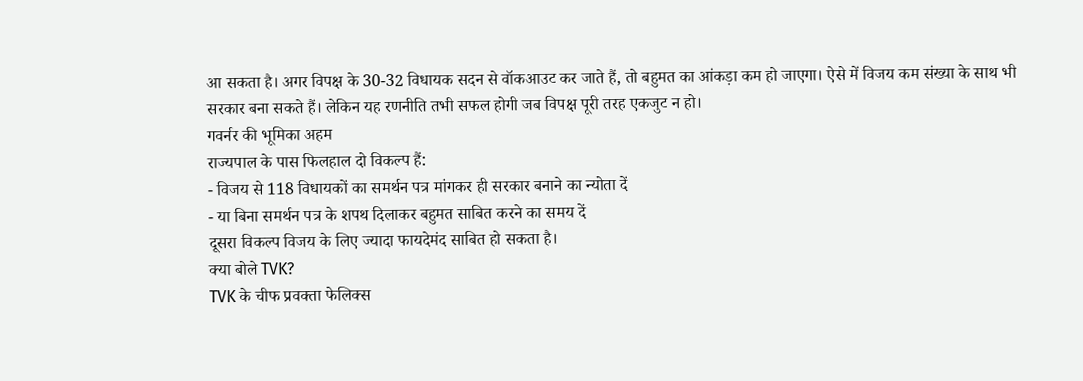आ सकता है। अगर विपक्ष के 30-32 विधायक सदन से वॉकआउट कर जाते हैं, तो बहुमत का आंकड़ा कम हो जाएगा। ऐसे में विजय कम संख्या के साथ भी सरकार बना सकते हैं। लेकिन यह रणनीति तभी सफल होगी जब विपक्ष पूरी तरह एकजुट न हो।
गवर्नर की भूमिका अहम
राज्यपाल के पास फिलहाल दो विकल्प हैं:
- विजय से 118 विधायकों का समर्थन पत्र मांगकर ही सरकार बनाने का न्योता दें
- या बिना समर्थन पत्र के शपथ दिलाकर बहुमत साबित करने का समय दें
दूसरा विकल्प विजय के लिए ज्यादा फायदेमंद साबित हो सकता है।
क्या बोले TVK?
TVK के चीफ प्रवक्ता फेलिक्स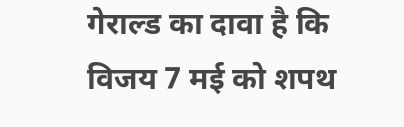गेराल्ड का दावा है कि विजय 7 मई को शपथ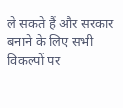ले सकते हैं और सरकार बनाने के लिए सभी विकल्पों पर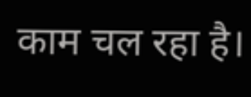काम चल रहा है।